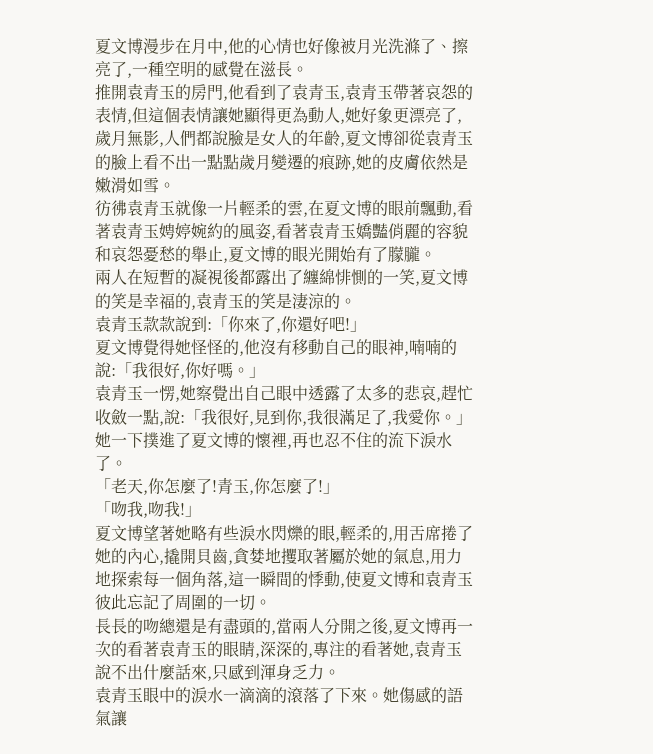夏文博漫步在月中,他的心情也好像被月光洗滌了、擦亮了,一種空明的感覺在滋長。
推開袁青玉的房門,他看到了袁青玉,袁青玉帶著哀怨的表情,但這個表情讓她顯得更為動人,她好象更漂亮了,歲月無影,人們都說臉是女人的年齡,夏文博卻從袁青玉的臉上看不出一點點歲月變遷的痕跡,她的皮膚依然是嫩滑如雪。
彷彿袁青玉就像一片輕柔的雲,在夏文博的眼前飄動,看著袁青玉娉婷婉約的風姿,看著袁青玉嬌豔俏麗的容貌和哀怨憂愁的舉止,夏文博的眼光開始有了朦朧。
兩人在短暫的凝視後都露出了纏綿悱惻的一笑,夏文博的笑是幸福的,袁青玉的笑是淒涼的。
袁青玉款款說到:「你來了,你還好吧!」
夏文博覺得她怪怪的,他沒有移動自己的眼神,喃喃的說:「我很好,你好嗎。」
袁青玉一愣,她察覺出自己眼中透露了太多的悲哀,趕忙收斂一點,說:「我很好,見到你,我很滿足了,我愛你。」
她一下撲進了夏文博的懷裡,再也忍不住的流下淚水了。
「老天,你怎麼了!青玉,你怎麼了!」
「吻我,吻我!」
夏文博望著她略有些淚水閃爍的眼,輕柔的,用舌席捲了她的內心,撬開貝齒,貪婪地攫取著屬於她的氣息,用力地探索每一個角落,這一瞬間的悸動,使夏文博和袁青玉彼此忘記了周圍的一切。
長長的吻總還是有盡頭的,當兩人分開之後,夏文博再一次的看著袁青玉的眼睛,深深的,專注的看著她,袁青玉說不出什麼話來,只感到渾身乏力。
袁青玉眼中的淚水一滴滴的滾落了下來。她傷感的語氣讓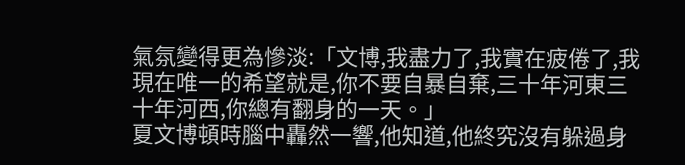氣氛變得更為慘淡:「文博,我盡力了,我實在疲倦了,我現在唯一的希望就是,你不要自暴自棄,三十年河東三十年河西,你總有翻身的一天。」
夏文博頓時腦中轟然一響,他知道,他終究沒有躲過身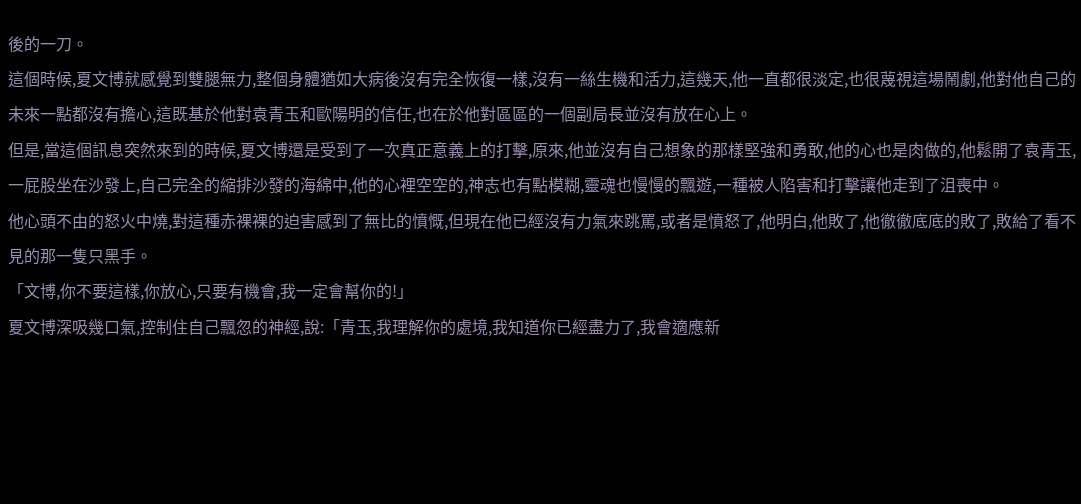後的一刀。
這個時候,夏文博就感覺到雙腿無力,整個身體猶如大病後沒有完全恢復一樣,沒有一絲生機和活力,這幾天,他一直都很淡定,也很蔑視這場鬧劇,他對他自己的未來一點都沒有擔心,這既基於他對袁青玉和歐陽明的信任,也在於他對區區的一個副局長並沒有放在心上。
但是,當這個訊息突然來到的時候,夏文博還是受到了一次真正意義上的打擊,原來,他並沒有自己想象的那樣堅強和勇敢,他的心也是肉做的,他鬆開了袁青玉,一屁股坐在沙發上,自己完全的縮排沙發的海綿中,他的心裡空空的,神志也有點模糊,靈魂也慢慢的飄遊,一種被人陷害和打擊讓他走到了沮喪中。
他心頭不由的怒火中燒,對這種赤裸裸的迫害感到了無比的憤慨,但現在他已經沒有力氣來跳罵,或者是憤怒了,他明白,他敗了,他徹徹底底的敗了,敗給了看不見的那一隻只黑手。
「文博,你不要這樣,你放心,只要有機會,我一定會幫你的!」
夏文博深吸幾口氣,控制住自己飄忽的神經,說:「青玉,我理解你的處境,我知道你已經盡力了,我會適應新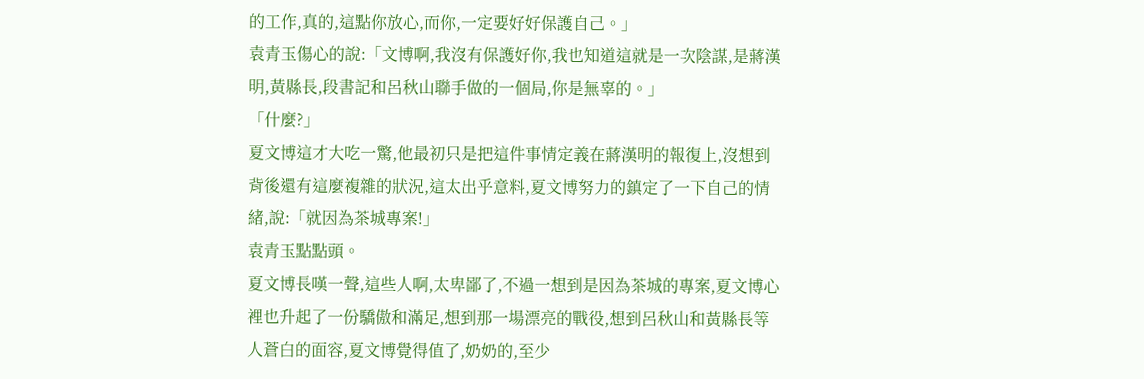的工作,真的,這點你放心,而你,一定要好好保護自己。」
袁青玉傷心的說:「文博啊,我沒有保護好你,我也知道這就是一次陰謀,是蔣漢明,黃縣長,段書記和呂秋山聯手做的一個局,你是無辜的。」
「什麼?」
夏文博這才大吃一驚,他最初只是把這件事情定義在蔣漢明的報復上,沒想到背後還有這麼複雜的狀況,這太出乎意料,夏文博努力的鎮定了一下自己的情緒,說:「就因為茶城專案!」
袁青玉點點頭。
夏文博長嘆一聲,這些人啊,太卑鄙了,不過一想到是因為茶城的專案,夏文博心裡也升起了一份驕傲和滿足,想到那一場漂亮的戰役,想到呂秋山和黃縣長等人蒼白的面容,夏文博覺得值了,奶奶的,至少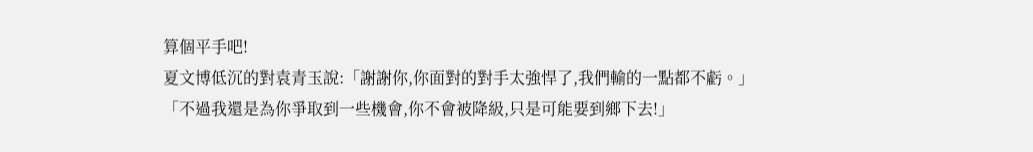算個平手吧!
夏文博低沉的對袁青玉說:「謝謝你,你面對的對手太強悍了,我們輸的一點都不虧。」
「不過我還是為你爭取到一些機會,你不會被降級,只是可能要到鄉下去!」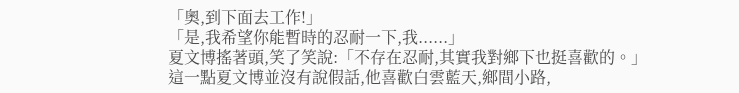「奧,到下面去工作!」
「是,我希望你能暫時的忍耐一下,我......」
夏文博搖著頭,笑了笑說:「不存在忍耐,其實我對鄉下也挺喜歡的。」
這一點夏文博並沒有說假話,他喜歡白雲藍天,鄉間小路,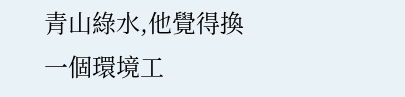青山綠水,他覺得換一個環境工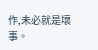作,未必就是壞事。